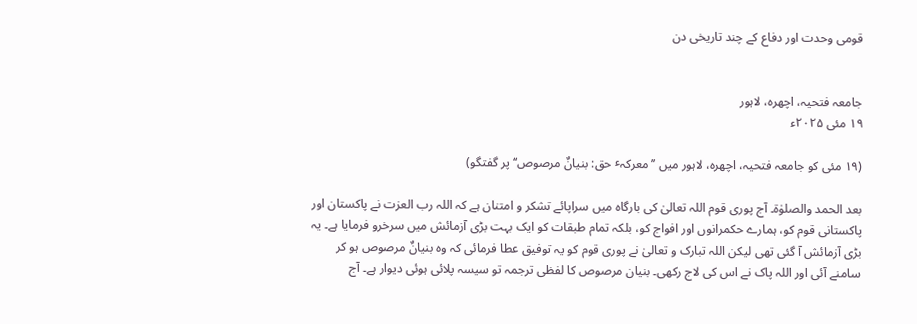قومی وحدت اور دفاع کے چند تاریخی دن


جامعہ فتحیہ، اچھرہ، لاہور
۱۹ مئی ۲۰۲۵ء

(۱۹ مئی کو جامعہ فتحیہ، اچھرہ، لاہور میں ’’معرکہٴ حق: بنیانٌ مرصوص‘‘ پر گفتگو)

بعد الحمد والصلوٰۃ۔ آج پوری قوم اللہ تعالیٰ کی بارگاہ میں سراپائے تشکر و امتنان ہے کہ اللہ رب العزت نے پاکستان اور پاکستانی قوم کو، ہمارے حکمرانوں اور افواج کو، بلکہ تمام طبقات کو ایک بہت بڑی آزمائش میں سرخرو فرمایا ہے۔ یہ بڑی آزمائش آ گئی تھی لیکن اللہ تبارک و تعالیٰ نے پوری قوم کو یہ توفیق عطا فرمائی کہ وہ بنیانٌ مرصوص ہو کر سامنے آئی اور اللہ پاک نے اس کی لاج رکھی۔ بنیان مرصوص کا لفظی ترجمہ تو سیسہ پلائی ہوئی دیوار ہے۔ آج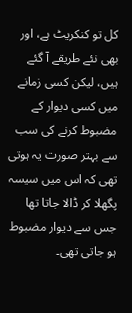کل تو کنکریٹ ہے، اور بھی نئے طریقے آ گئے ہیں، لیکن کسی زمانے میں کسی دیوار کے مضبوط کرنے کی سب سے بہتر صورت یہ ہوتی تھی کہ اس میں سیسہ پگھلا کر ڈالا جاتا تھا جس سے دیوار مضبوط ہو جاتی تھی۔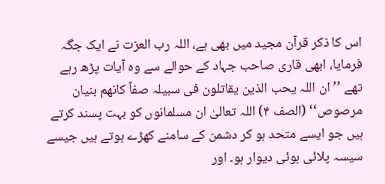اس کا ذکر قرآن مجید میں بھی ہے، اللہ رب العزت نے ایک جگہ فرمایا، ابھی قاری صاحب جہاد کے حوالے سے وہ آیات پڑھ رہے تھے ’’ان اللہ یحب الذین یقاتلون فی سبیلہ صفاً‌ کانھم بنیان مرصوص‘‘ (الصف ۴) اللہ تعالیٰ ان مسلمانوں کو بہت پسند کرتے ہیں جو ایسے متحد ہو کر دشمن کے سامنے کھڑے ہوتے ہیں جیسے سیسہ پلائی ہوئی دیوار ہو۔ اور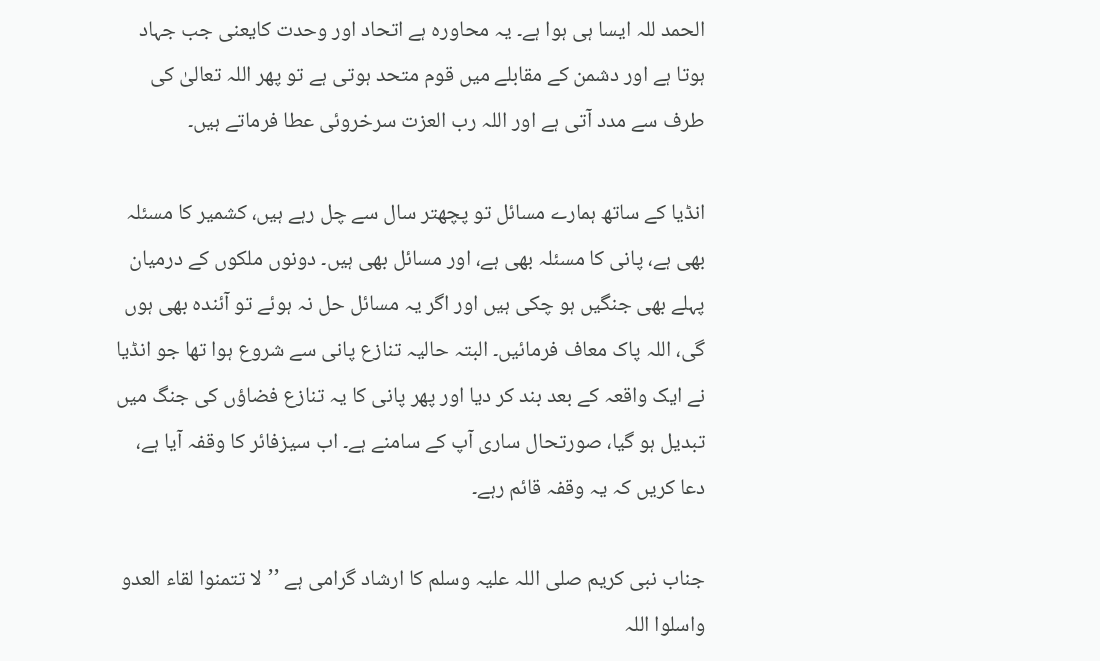الحمد للہ ایسا ہی ہوا ہے۔ یہ محاورہ ہے اتحاد اور وحدت کایعنی جب جہاد ہوتا ہے اور دشمن کے مقابلے میں قوم متحد ہوتی ہے تو پھر اللہ تعالیٰ کی طرف سے مدد آتی ہے اور اللہ رب العزت سرخروئی عطا فرماتے ہیں۔

انڈیا کے ساتھ ہمارے مسائل تو پچھتر سال سے چل رہے ہیں، کشمیر کا مسئلہ بھی ہے، پانی کا مسئلہ بھی ہے، اور مسائل بھی ہیں۔ دونوں ملکوں کے درمیان پہلے بھی جنگیں ہو چکی ہیں اور اگر یہ مسائل حل نہ ہوئے تو آئندہ بھی ہوں گی، اللہ پاک معاف فرمائیں۔ البتہ حالیہ تنازع پانی سے شروع ہوا تھا جو انڈیا نے ایک واقعہ کے بعد بند کر دیا اور پھر پانی کا یہ تنازع فضاؤں کی جنگ میں تبدیل ہو گیا، صورتحال ساری آپ کے سامنے ہے۔ اب سیزفائر کا وقفہ آیا ہے، دعا کریں کہ یہ وقفہ قائم رہے۔

جناب نبی کریم صلی اللہ علیہ وسلم کا ارشاد گرامی ہے ’’لا تتمنوا لقاء العدو واسلوا اللہ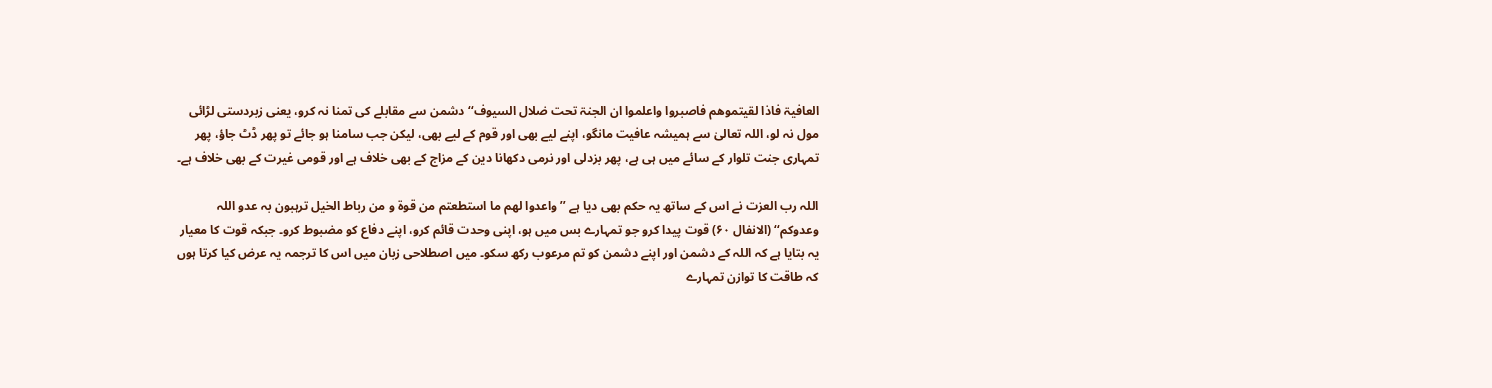العافیۃ فاذا لقیتموھم فاصبروا واعلموا ان الجنۃ تحت ضلال السیوف‘‘ دشمن سے مقابلے کی تمنا نہ کرو، یعنی زبردستی لڑائی مول نہ لو، اللہ تعالیٰ سے ہمیشہ عافیت مانگو، اپنے لیے بھی اور قوم کے لیے بھی، لیکن جب سامنا ہو جائے تو پھر ڈٹ جاؤ، پھر تمہاری جنت تلوار کے سائے میں ہی ہے، پھر بزدلی اور نرمی دکھانا دین کے مزاج کے بھی خلاف ہے اور قومی غیرت کے بھی خلاف ہے۔

اللہ رب العزت نے اس کے ساتھ یہ حکم بھی دیا ہے ’’واعدوا لھم ما استطعتم من قوۃ و من رباط الخیل ترہبون بہ عدو اللہ وعدوکم‘‘ (الانفال ۶۰) قوت پیدا کرو جو تمہارے بس میں ہو، اپنی وحدت قائم کرو، اپنے دفاع کو مضبوط کرو۔ جبکہ قوت کا معیار یہ بتایا ہے کہ اللہ کے دشمن اور اپنے دشمن کو تم مرعوب رکھ سکو۔ میں اصطلاحی زبان میں اس کا ترجمہ یہ عرض کیا کرتا ہوں کہ طاقت کا توازن تمہارے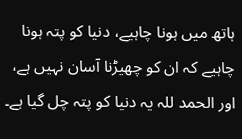ہاتھ میں ہونا چاہیے، دنیا کو پتہ ہونا چاہیے کہ ان کو چھیڑنا آسان نہیں ہے، اور الحمد للہ یہ دنیا کو پتہ چل گیا ہے۔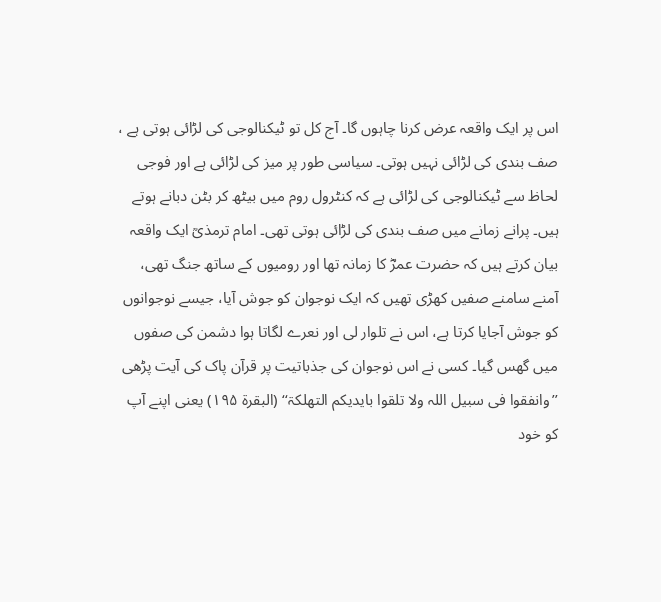اس پر ایک واقعہ عرض کرنا چاہوں گا۔ آج کل تو ٹیکنالوجی کی لڑائی ہوتی ہے ، صف بندی کی لڑائی نہیں ہوتی۔ سیاسی طور پر میز کی لڑائی ہے اور فوجی لحاظ سے ٹیکنالوجی کی لڑائی ہے کہ کنٹرول روم میں بیٹھ کر بٹن دبانے ہوتے ہیں۔ پرانے زمانے میں صف بندی کی لڑائی ہوتی تھی۔ امام ترمذیؒ ایک واقعہ بیان کرتے ہیں کہ حضرت عمرؓ کا زمانہ تھا اور رومیوں کے ساتھ جنگ تھی، آمنے سامنے صفیں کھڑی تھیں کہ ایک نوجوان کو جوش آیا، جیسے نوجوانوں کو جوش آجایا کرتا ہے، اس نے تلوار لی اور نعرے لگاتا ہوا دشمن کی صفوں میں گھس گیا۔ کسی نے اس نوجوان کی جذباتیت پر قرآن پاک کی آیت پڑھی ’’وانفقوا فی سبیل اللہ ولا تلقوا بایدیکم التھلکۃ‘‘ (البقرۃ ۱۹۵) یعنی اپنے آپ کو خود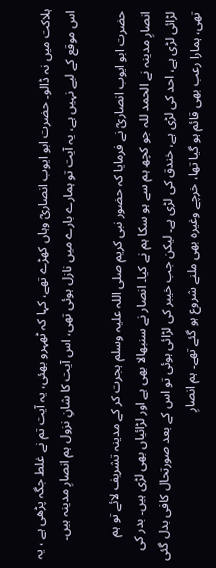ہلاکت میں نہ ڈالو۔ حضرت ابو ایوب انصاریؓ وہاں کھڑے تھے، کہا کہ ٹھہرو بھئی، یہ آیت تم نے غلط جگہ پڑھی ہے ، یہ اس موقع کے لیے نہیں ہے، یہ آیت تو ہمارے بارے میں نازل ہوئی تھی، اس آیت کا شانِ نزول ہم انصارِ مدینہ ہیں۔

حضرت ابو ایوب انصاریؓ نے فرمایا کہ حضور نبی کریم صلی اللہ علیہ وسلم ہجرت کر کے مدینہ تشریف لائے تو ہم انصارِ مدینہ نے الحمد للہ جو کچھ ہم سے ہو سکا ہم نے کیا۔ انصار نے سنبھالا بھی ہے اور لڑائیاں بھی لڑی ہیں۔ بدر کی لڑائی لڑی ہے، احد کی لڑی ہے، خندق کی لڑی ہے۔ لیکن جب خیبر کی لڑائی ہوئی تو اس کے بعد صورتحال کافی بدل گئی تھی، ہمارا رعب بھی قائم ہو گیا تھا، خرچے وغیرہ بھی ملنے شروع ہو گئے تھے۔ ہم انصارِ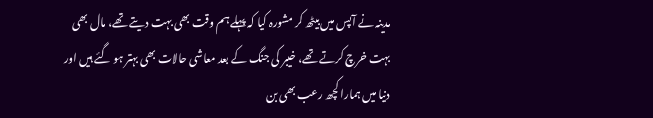مدینہ نے آپس میں بیٹھ کر مشورہ کیا کہ پہلے ہم وقت بھی بہت دیتے تھے، مال بھی بہت خرچ کرتے تھے، خیبر کی جنگ کے بعد معاشی حالات بھی بہتر ہو گئے ہیں اور دنیا میں ہمارا کچھ رعب بھی بن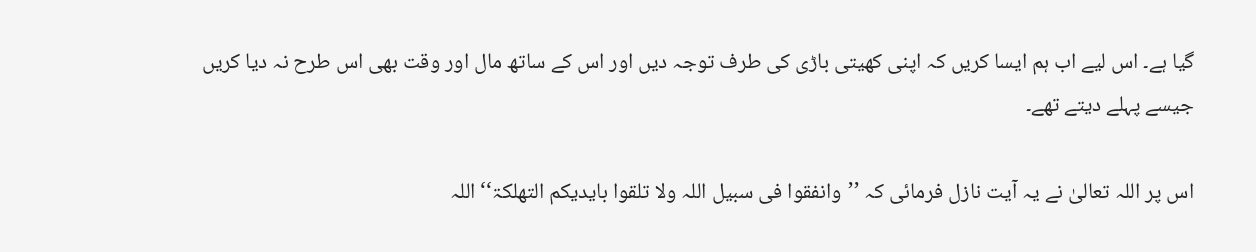گیا ہے۔ اس لیے اب ہم ایسا کریں کہ اپنی کھیتی باڑی کی طرف توجہ دیں اور اس کے ساتھ مال اور وقت بھی اس طرح نہ دیا کریں جیسے پہلے دیتے تھے۔

اس پر اللہ تعالیٰ نے یہ آیت نازل فرمائی کہ ’’وانفقوا فی سبیل اللہ ولا تلقوا بایدیکم التھلکۃ‘‘ اللہ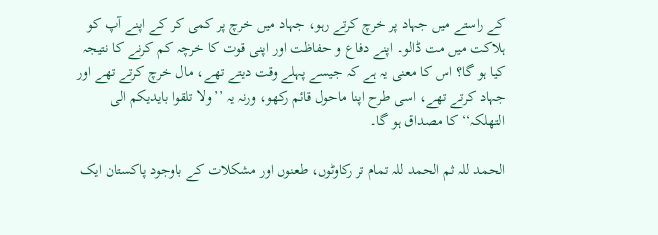کے راستے میں جہاد پر خرچ کرتے رہو، جہاد میں خرچ پر کمی کر کے اپنے آپ کو ہلاکت میں مت ڈالو۔ اپنے دفاع و حفاظت اور اپنی قوت کا خرچہ کم کرنے کا نتیجہ کیا ہو گا؟ اس کا معنی یہ ہے کہ جیسے پہلے وقت دیتے تھے، مال خرچ کرتے تھے اور جہاد کرتے تھے، اسی طرح اپنا ماحول قائم رکھو، ورنہ یہ ’’ولا تلقوا بایدیکم الی التھلکہ‘‘ کا مصداق ہو گا۔

الحمد للہ ثم الحمد للہ تمام تر رکاوٹوں، طعنوں اور مشکلات کے باوجود پاکستان ایک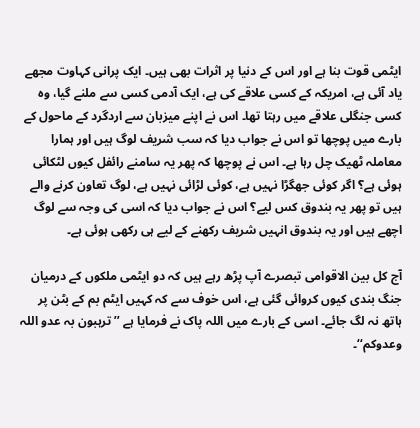ایٹمی قوت بنا ہے اور اس کے دنیا پر اثرات بھی ہیں۔ ایک پرانی کہاوت مجھے یاد آئی ہے، امریکہ کے کسی علاقے کی ہے، ایک آدمی کسی سے ملنے گیا، وہ کسی جنگلی علاقے میں رہتا تھا۔ اس نے اپنے میزبان سے اردگرد کے ماحول کے بارے میں پوچھا تو اس نے جواب دیا کہ سب شریف لوگ ہیں اور ہمارا معاملہ ٹھیک چل رہا ہے۔ اس نے پوچھا کہ پھر یہ سامنے رائفل کیوں لٹکائی ہوئی ہے؟ اگر کوئی جھگڑا نہیں ہے، کوئی لڑائی نہیں ہے، لوگ تعاون کرنے والے ہیں تو پھر یہ بندوق کس لیے؟ اس نے جواب دیا کہ اسی کی وجہ سے لوگ اچھے ہیں اور یہ بندوق انہیں شریف رکھنے کے لیے ہی رکھی ہوئی ہے۔

آج کل بین الاقوامی تبصرے آپ پڑھ رہے ہیں کہ دو ایٹمی ملکوں کے درمیان جنگ بندی کیوں کروائی گئی ہے، اس خوف سے کہ کہیں ایٹم بم کے بٹن پر ہاتھ نہ لگ جائے۔ اسی کے بارے میں اللہ پاک نے فرمایا ہے ’’ترہبون بہ عدو اللہ وعدوکم‘‘۔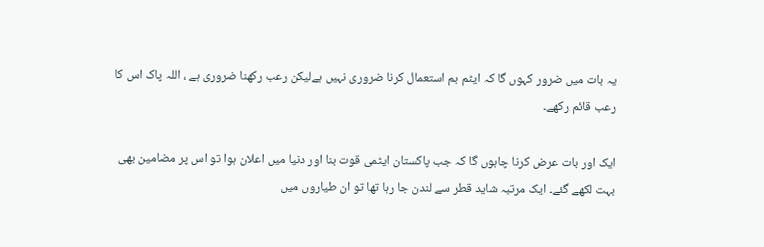یہ بات میں ضرور کہوں گا کہ ایٹم بم استعمال کرنا ضروری نہیں ہےلیکن رعب رکھنا ضروری ہے ، اللہ پاک اس کا رعب قائم رکھے۔

ایک اور بات عرض کرنا چاہوں گا کہ جب پاکستان ایٹمی قوت بنا اور دنیا میں اعلان ہوا تو اس پر مضامین بھی بہت لکھے گئے۔ ایک مرتبہ شاید قطر سے لندن جا رہا تھا تو ان طیاروں میں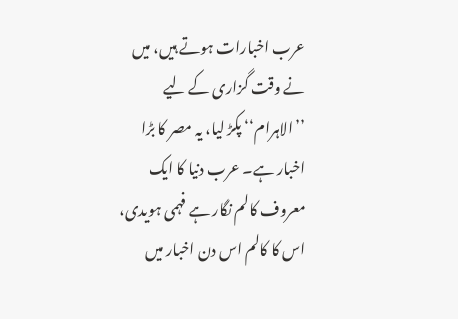عرب اخبارات ہوتے ہیں، میں نے وقت گزاری کے لیے ’’الاہرام‘‘ پکڑ لیا، یہ مصر کا بڑا اخبار ہے۔ عرب دنیا کا ایک معروف کالم نگار ہے فہمی ہویدی، اس کا کالم اس دن اخبار میں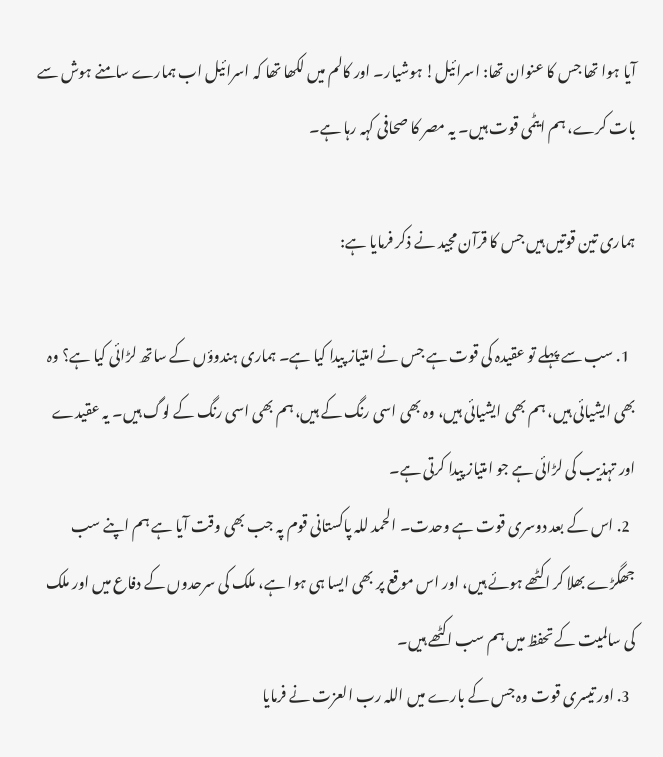آیا ہوا تھا جس کا عنوان تھا: اسرائیل! ہوشیار۔ اور کالم میں لکھا تھا کہ اسرائیل اب ہمارے سامنے ہوش سے بات کرے، ہم ایٹمی قوت ہیں۔ یہ مصر کا صحافی کہہ رہا ہے۔

ہماری تین قوتیں ہیں جس کا قرآن مجید نے ذکر فرمایا ہے:

  1. سب سے پہلے تو عقیدہ کی قوت ہے جس نے امتیاز پیدا کیا ہے۔ ہماری ہندوؤں کے ساتھ لڑائی کیا ہے؟ وہ بھی ایشیائی ہیں، ہم بھی ایشیائی ہیں، وہ بھی اسی رنگ کے ہیں، ہم بھی اسی رنگ کے لوگ ہیں۔ یہ عقیدے اور تہذیب کی لڑائی ہے جو امتیاز پیدا کرتی ہے۔
  2. اس کے بعد دوسری قوت ہے وحدت۔ الحمد للہ پاکستانی قوم پہ جب بھی وقت آیا ہے ہم اپنے سب جھگڑے بھلا کر اکٹھے ہوئے ہیں، اور اس موقع پر بھی ایسا ہی ہوا ہے، ملک کی سرحدوں کے دفاع میں اور ملک کی سالمیت کے تحفظ میں ہم سب اکٹھے ہیں۔
  3. اور تیسری قوت وہ جس کے بارے میں اللہ رب العزت نے فرمایا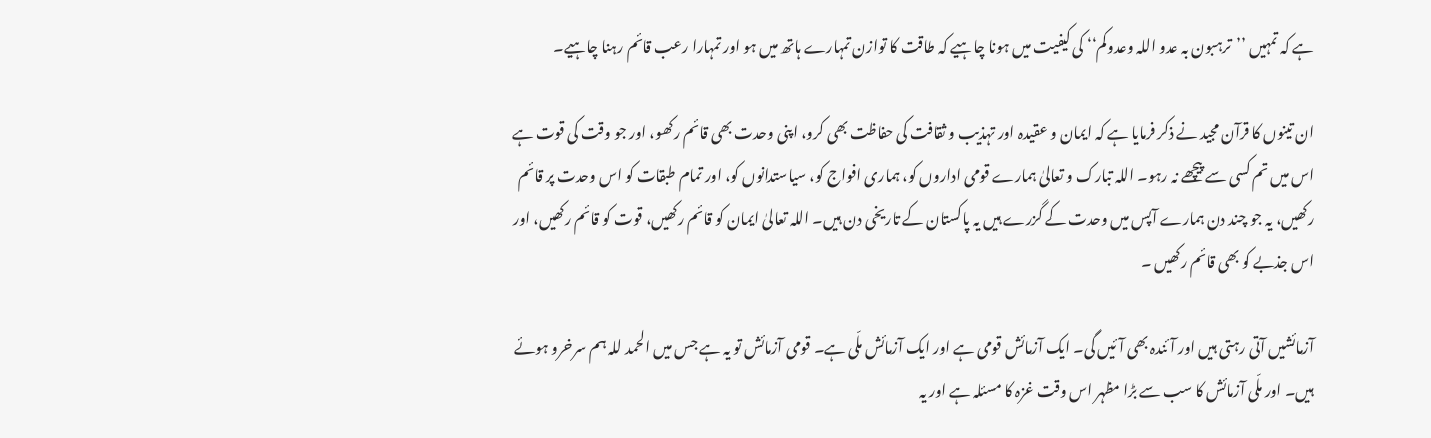ہے کہ تمہیں ’’ترہبون بہ عدو اللہ وعدوکم‘‘ کی کیفیت میں ہونا چاہیے کہ طاقت کا توازن تمہارے ہاتھ میں ہو اور تمہارا رعب قائم رہنا چاہیے۔

ان تینوں کا قرآن مجید نے ذکر فرمایا ہے کہ ایمان و عقیدہ اور تہذیب و ثقافت کی حفاظت بھی کرو، اپنی وحدت بھی قائم رکھو، اور جو وقت کی قوت ہے اس میں تم کسی سے پیچھے نہ رہو۔ اللہ تبارک و تعالیٰ ہمارے قومی اداروں کو، ہماری افواج کو، سیاستدانوں کو، اور تمام طبقات کو اس وحدت پر قائم رکھیں، یہ جو چند دن ہمارے آپس میں وحدت کے گزرے ہیں یہ پاکستان کے تاریخی دن ہیں۔ اللہ تعالیٰ ایمان کو قائم رکھیں، قوت کو قائم رکھیں، اور اس جذبے کو بھی قائم رکھیں ۔

آزمائشیں آتی رہتی ہیں اور آئندہ بھی آئیں گی۔ ایک آزمائش قومی ہے اور ایک آزمائش ملّی ہے۔ قومی آزمائش تو یہ ہے جس میں الحمد للہ ہم سرخرو ہوئے ہیں۔ اور ملّی آزمائش کا سب سے بڑا مظہر اس وقت غزہ کا مسئلہ ہے اور یہ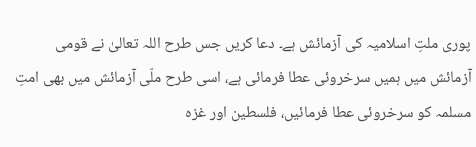پوری ملتِ اسلامیہ کی آزمائش ہے۔ دعا کریں جس طرح اللہ تعالیٰ نے قومی آزمائش میں ہمیں سرخروئی عطا فرمائی ہے، اسی طرح ملّی آزمائش میں بھی امتِ مسلمہ کو سرخروئی عطا فرمائیں، فلسطین اور غزہ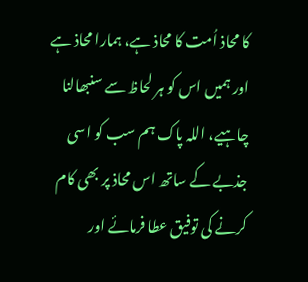کا محاذ اُمت کا محاذ ہے، ہمارا محاذ ہے اور ہمیں اس کو ہر لحاظ سے سنبھالنا چاہیے، اللہ پاک ہم سب کو اسی جذبے کے ساتھ اس محاذ پر بھی کام کرنے کی توفیق عطا فرمائے اور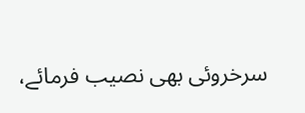سرخروئی بھی نصیب فرمائے،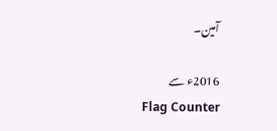آمین۔

2016ء سے
Flag Counter